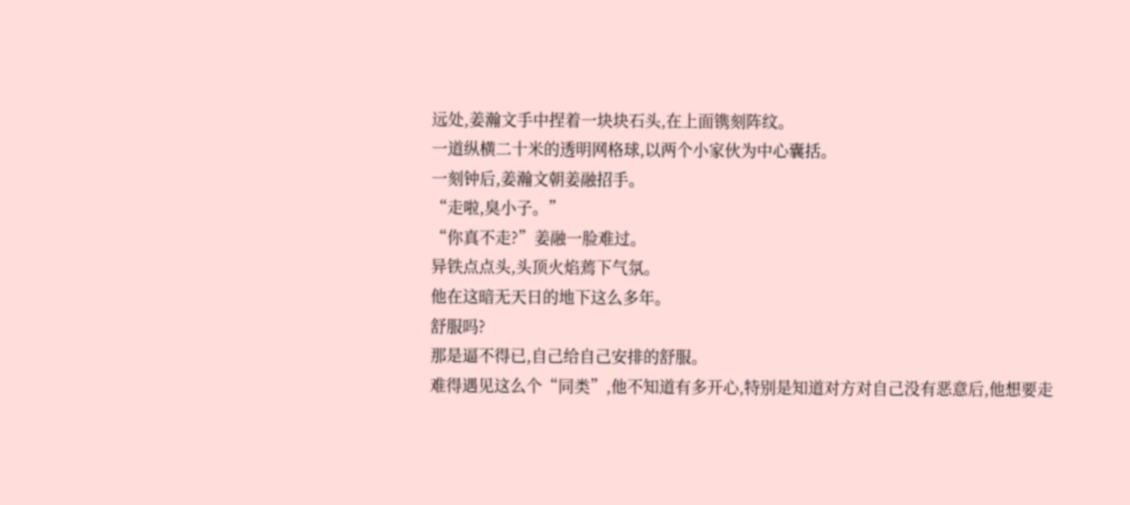远处,姜瀚文手中捏着一块块石头,在上面镌刻阵纹。
一道纵横二十米的透明网格球,以两个小家伙为中心囊括。
一刻钟后,姜瀚文朝姜融招手。
“走啦,臭小子。”
“你真不走?”姜融一脸难过。
异铁点点头,头顶火焰蔫下气氛。
他在这暗无天日的地下这么多年。
舒服吗?
那是逼不得已,自己给自己安排的舒服。
难得遇见这么个“同类”,他不知道有多开心,特别是知道对方对自己没有恶意后,他想要走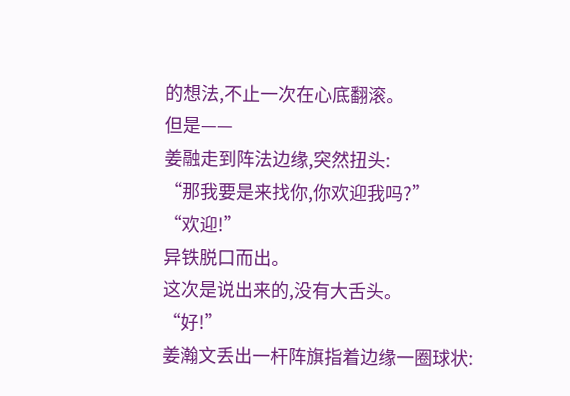的想法,不止一次在心底翻滚。
但是——
姜融走到阵法边缘,突然扭头:
“那我要是来找你,你欢迎我吗?”
“欢迎!”
异铁脱口而出。
这次是说出来的,没有大舌头。
“好!”
姜瀚文丢出一杆阵旗指着边缘一圈球状: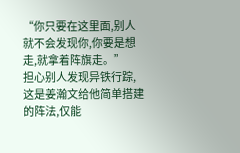“你只要在这里面,别人就不会发现你,你要是想走,就拿着阵旗走。”
担心别人发现异铁行踪,这是姜瀚文给他简单搭建的阵法,仅能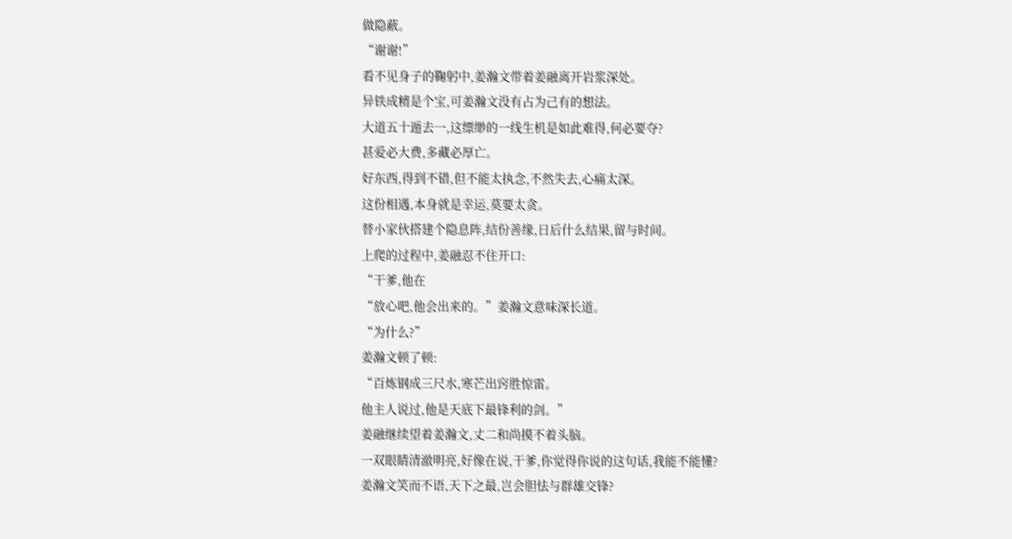做隐蔽。
“谢谢!”
看不见身子的鞠躬中,姜瀚文带着姜融离开岩浆深处。
异铁成精是个宝,可姜瀚文没有占为己有的想法。
大道五十遁去一,这缥缈的一线生机是如此难得,何必要夺?
甚爱必大费,多藏必厚亡。
好东西,得到不错,但不能太执念,不然失去,心痛太深。
这份相遇,本身就是幸运,莫要太贪。
替小家伙搭建个隐息阵,结份善缘,日后什么结果,留与时间。
上爬的过程中,姜融忍不住开口:
“干爹,他在
“放心吧,他会出来的。”姜瀚文意味深长道。
“为什么?”
姜瀚文顿了顿:
“百炼钢成三尺水,寒芒出窍胜惊雷。
他主人说过,他是天底下最锋利的剑。”
姜融继续望着姜瀚文,丈二和尚摸不着头脑。
一双眼睛清澈明亮,好像在说,干爹,你觉得你说的这句话,我能不能懂?
姜瀚文笑而不语,天下之最,岂会胆怯与群雄交锋?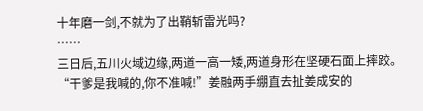十年磨一剑,不就为了出鞘斩雷光吗?
……
三日后,五川火域边缘,两道一高一矮,两道身形在坚硬石面上摔跤。
“干爹是我喊的,你不准喊!”姜融两手绷直去扯姜成安的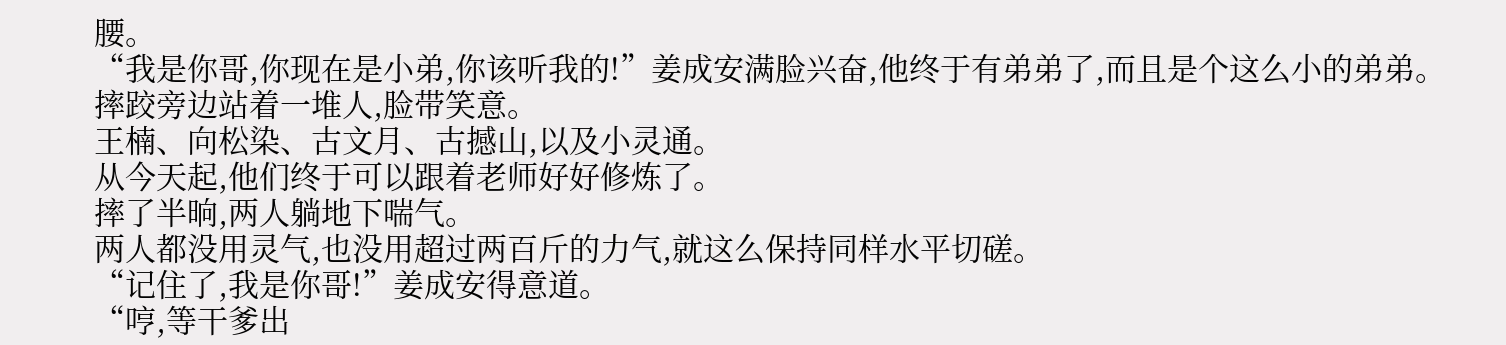腰。
“我是你哥,你现在是小弟,你该听我的!”姜成安满脸兴奋,他终于有弟弟了,而且是个这么小的弟弟。
摔跤旁边站着一堆人,脸带笑意。
王楠、向松染、古文月、古撼山,以及小灵通。
从今天起,他们终于可以跟着老师好好修炼了。
摔了半晌,两人躺地下喘气。
两人都没用灵气,也没用超过两百斤的力气,就这么保持同样水平切磋。
“记住了,我是你哥!”姜成安得意道。
“哼,等干爹出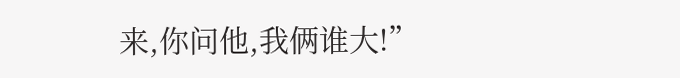来,你问他,我俩谁大!”